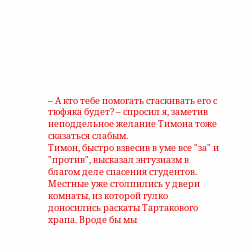– А кто тебе помогать стаскивать его с тюфяка будет? – спросил я, заметив неподдельное желание Тимона тоже сказаться слабым.
Тимон, быстро взвесив в уме все "за" и "против", высказал энтузиазм в благом деле спасения студентов.
Местные уже столпились у двери комнаты, из которой гулко доносились раскаты Тартакового храпа. Вроде бы мы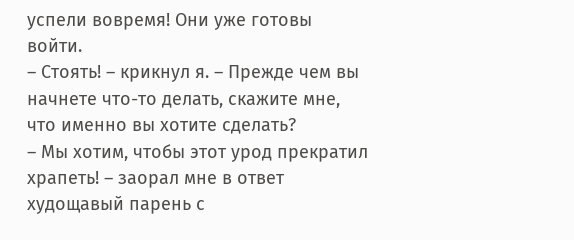успели вовремя! Они уже готовы войти.
– Стоять! – крикнул я. – Прежде чем вы начнете что-то делать, скажите мне, что именно вы хотите сделать?
– Мы хотим, чтобы этот урод прекратил храпеть! – заорал мне в ответ худощавый парень с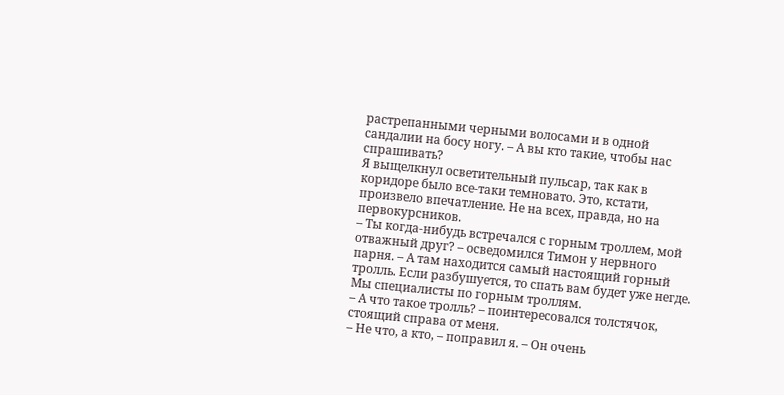растрепанными черными волосами и в одной сандалии на босу ногу. – А вы кто такие, чтобы нас спрашивать?
Я выщелкнул осветительный пульсар, так как в коридоре было все-таки темновато. Это, кстати, произвело впечатление. Не на всех, правда, но на первокурсников.
– Ты когда-нибудь встречался с горным троллем, мой отважный друг? – осведомился Тимон у нервного парня. – А там находится самый настоящий горный тролль. Если разбушуется, то спать вам будет уже негде. Мы специалисты по горным троллям.
– А что такое тролль? – поинтересовался толстячок, стоящий справа от меня.
– Не что, а кто, – поправил я. – Он очень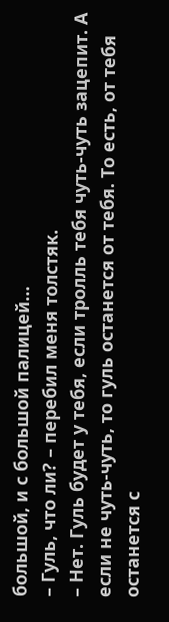большой, и с большой палицей…
– Гуль, что ли? – перебил меня толстяк.
– Нет. Гуль будет у тебя, если тролль тебя чуть-чуть зацепит. А если не чуть-чуть, то гуль останется от тебя. То есть, от тебя останется с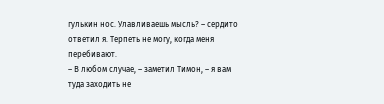гулькин нос. Улавливаешь мысль? – сердито ответил я. Терпеть не могу, когда меня перебивают.
– В любом случае, – заметил Тимон, – я вам туда заходить не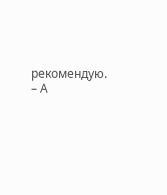рекомендую.
– А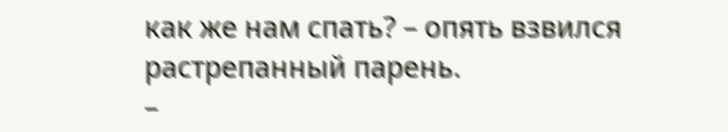как же нам спать? – опять взвился растрепанный парень.
–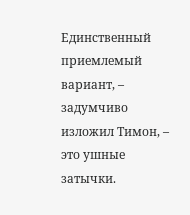Единственный приемлемый вариант, – задумчиво изложил Тимон, – это ушные затычки.